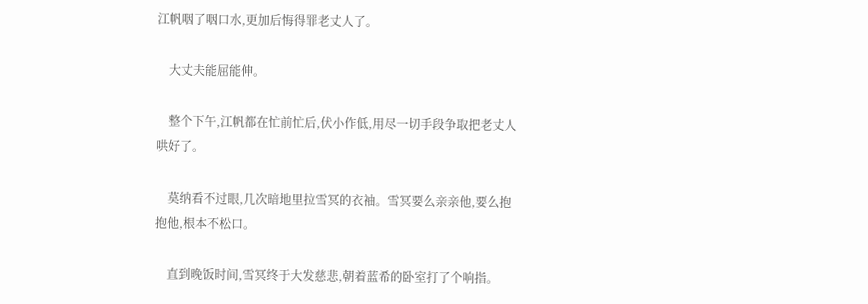江帆咽了咽口水,更加后悔得罪老丈人了。

    大丈夫能屈能伸。

    整个下午,江帆都在忙前忙后,伏小作低,用尽一切手段争取把老丈人哄好了。

    莫纳看不过眼,几次暗地里拉雪冥的衣袖。雪冥要么亲亲他,要么抱抱他,根本不松口。

    直到晚饭时间,雪冥终于大发慈悲,朝着蓝希的卧室打了个响指。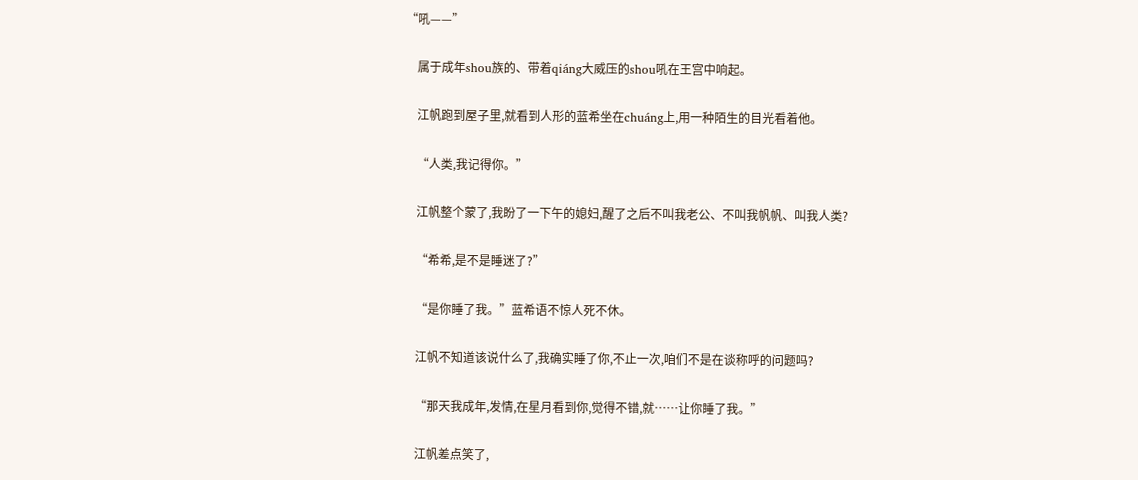“吼——”

    属于成年shou族的、带着qiáng大威压的shou吼在王宫中响起。

    江帆跑到屋子里,就看到人形的蓝希坐在chuáng上,用一种陌生的目光看着他。

    “人类,我记得你。”

    江帆整个蒙了,我盼了一下午的媳妇,醒了之后不叫我老公、不叫我帆帆、叫我人类?

    “希希,是不是睡迷了?”

    “是你睡了我。”蓝希语不惊人死不休。

    江帆不知道该说什么了,我确实睡了你,不止一次,咱们不是在谈称呼的问题吗?

    “那天我成年,发情,在星月看到你,觉得不错,就……让你睡了我。”

    江帆差点笑了,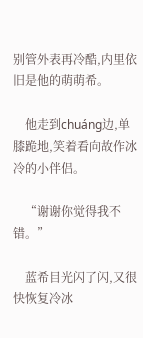别管外表再冷酷,内里依旧是他的萌萌希。

    他走到chuáng边,单膝跪地,笑着看向故作冰冷的小伴侣。

    “谢谢你觉得我不错。”

    蓝希目光闪了闪,又很快恢复冷冰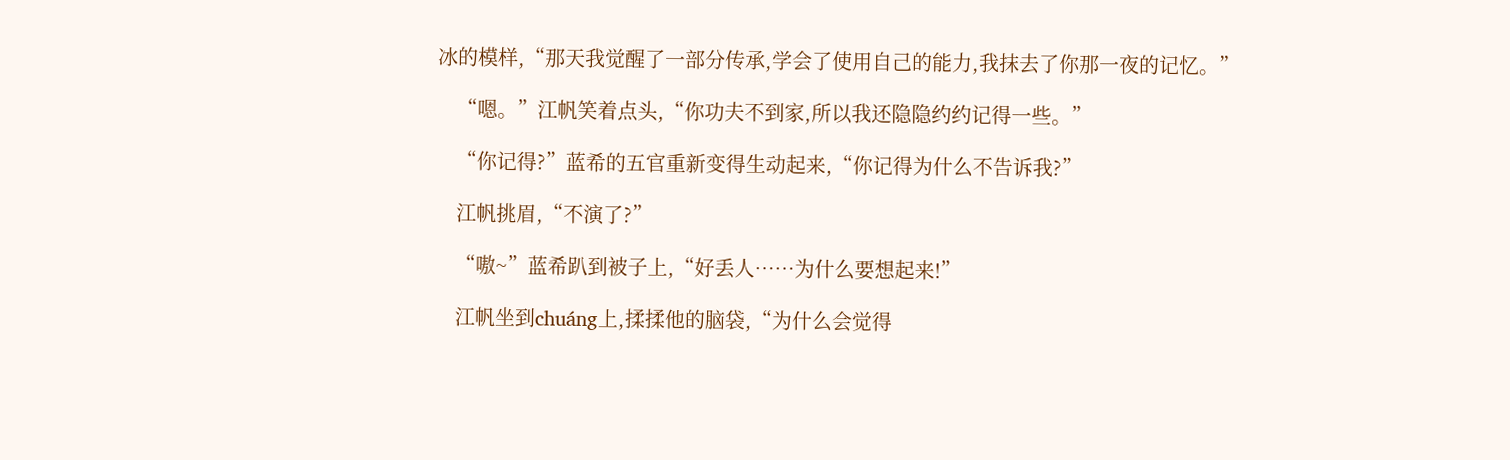冰的模样,“那天我觉醒了一部分传承,学会了使用自己的能力,我抹去了你那一夜的记忆。”

    “嗯。”江帆笑着点头,“你功夫不到家,所以我还隐隐约约记得一些。”

    “你记得?”蓝希的五官重新变得生动起来,“你记得为什么不告诉我?”

    江帆挑眉,“不演了?”

    “嗷~”蓝希趴到被子上,“好丢人……为什么要想起来!”

    江帆坐到chuáng上,揉揉他的脑袋,“为什么会觉得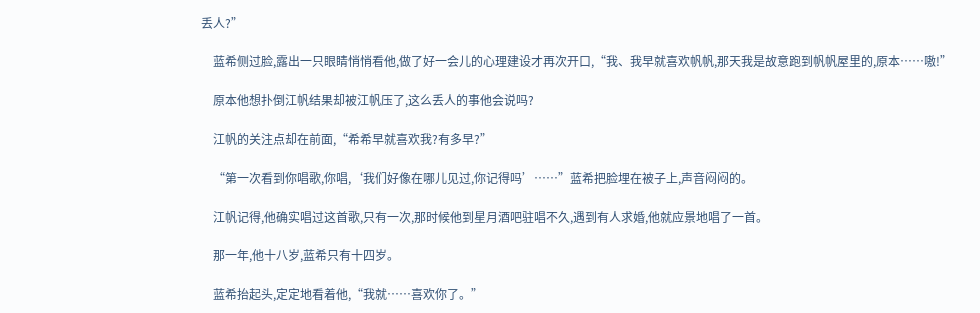丢人?”

    蓝希侧过脸,露出一只眼睛悄悄看他,做了好一会儿的心理建设才再次开口,“我、我早就喜欢帆帆,那天我是故意跑到帆帆屋里的,原本……嗷!”

    原本他想扑倒江帆结果却被江帆压了,这么丢人的事他会说吗?

    江帆的关注点却在前面,“希希早就喜欢我?有多早?”

    “第一次看到你唱歌,你唱,‘我们好像在哪儿见过,你记得吗’……”蓝希把脸埋在被子上,声音闷闷的。

    江帆记得,他确实唱过这首歌,只有一次,那时候他到星月酒吧驻唱不久,遇到有人求婚,他就应景地唱了一首。

    那一年,他十八岁,蓝希只有十四岁。

    蓝希抬起头,定定地看着他,“我就……喜欢你了。”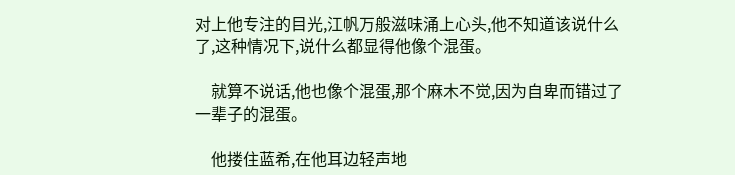对上他专注的目光,江帆万般滋味涌上心头,他不知道该说什么了,这种情况下,说什么都显得他像个混蛋。

    就算不说话,他也像个混蛋,那个麻木不觉,因为自卑而错过了一辈子的混蛋。

    他搂住蓝希,在他耳边轻声地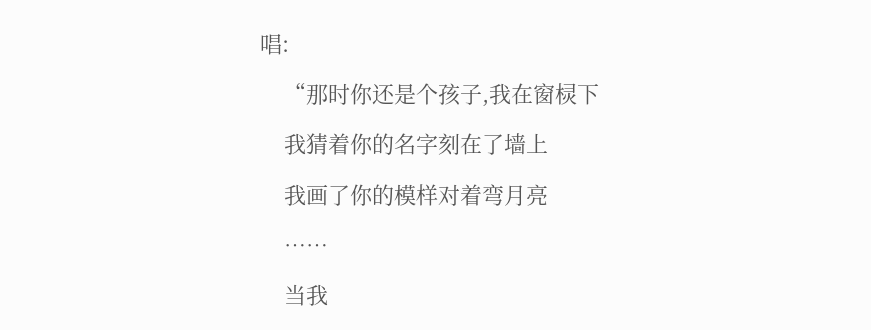唱:

    “那时你还是个孩子,我在窗棂下

    我猜着你的名字刻在了墙上

    我画了你的模样对着弯月亮

    ……

    当我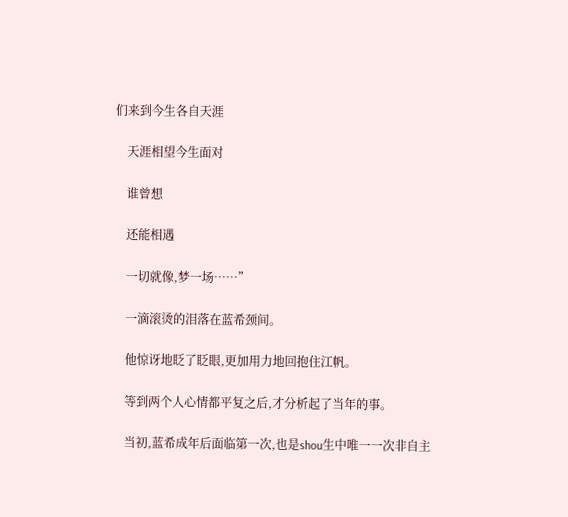们来到今生各自天涯

    天涯相望今生面对

    谁曾想

    还能相遇

    一切就像,梦一场……”

    一滴滚烫的泪落在蓝希颈间。

    他惊讶地眨了眨眼,更加用力地回抱住江帆。

    等到两个人心情都平复之后,才分析起了当年的事。

    当初,蓝希成年后面临第一次,也是shou生中唯一一次非自主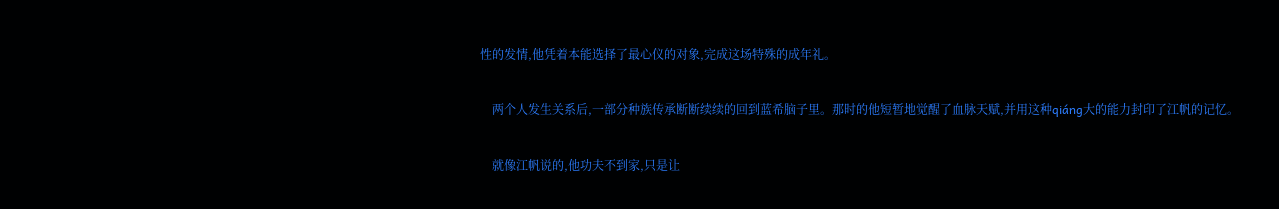性的发情,他凭着本能选择了最心仪的对象,完成这场特殊的成年礼。

    两个人发生关系后,一部分种族传承断断续续的回到蓝希脑子里。那时的他短暂地觉醒了血脉天赋,并用这种qiáng大的能力封印了江帆的记忆。

    就像江帆说的,他功夫不到家,只是让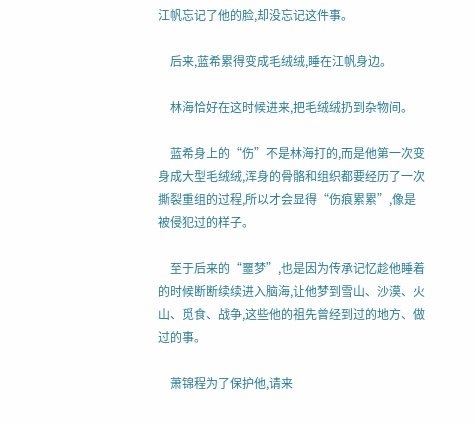江帆忘记了他的脸,却没忘记这件事。

    后来,蓝希累得变成毛绒绒,睡在江帆身边。

    林海恰好在这时候进来,把毛绒绒扔到杂物间。

    蓝希身上的“伤”不是林海打的,而是他第一次变身成大型毛绒绒,浑身的骨骼和组织都要经历了一次撕裂重组的过程,所以才会显得“伤痕累累”,像是被侵犯过的样子。

    至于后来的“噩梦”,也是因为传承记忆趁他睡着的时候断断续续进入脑海,让他梦到雪山、沙漠、火山、觅食、战争,这些他的祖先曾经到过的地方、做过的事。

    萧锦程为了保护他,请来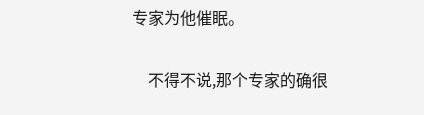专家为他催眠。

    不得不说,那个专家的确很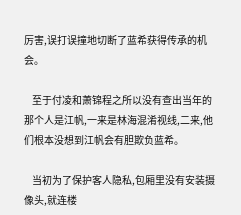厉害,误打误撞地切断了蓝希获得传承的机会。

    至于付凌和萧锦程之所以没有查出当年的那个人是江帆,一来是林海混淆视线,二来,他们根本没想到江帆会有胆欺负蓝希。

    当初为了保护客人隐私,包厢里没有安装摄像头,就连楼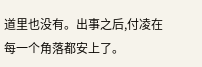道里也没有。出事之后,付凌在每一个角落都安上了。